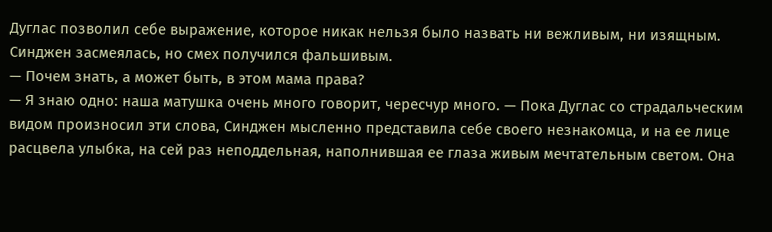Дуглас позволил себе выражение, которое никак нельзя было назвать ни вежливым, ни изящным.
Синджен засмеялась, но смех получился фальшивым.
— Почем знать, а может быть, в этом мама права?
— Я знаю одно: наша матушка очень много говорит, чересчур много. — Пока Дуглас со страдальческим видом произносил эти слова, Синджен мысленно представила себе своего незнакомца, и на ее лице расцвела улыбка, на сей раз неподдельная, наполнившая ее глаза живым мечтательным светом. Она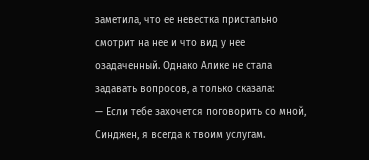заметила, что ее невестка пристально смотрит на нее и что вид у нее озадаченный. Однако Алике не стала задавать вопросов, а только сказала:
— Если тебе захочется поговорить со мной, Синджен, я всегда к твоим услугам.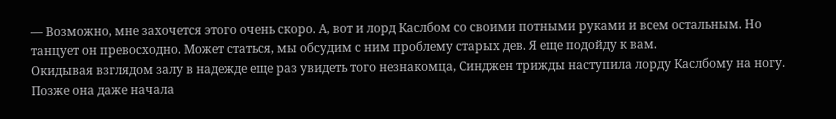— Возможно, мне захочется этого очень скоро. А, вот и лорд Каслбом со своими потными руками и всем остальным. Но танцует он превосходно. Может статься, мы обсудим с ним проблему старых дев. Я еще подойду к вам.
Окидывая взглядом залу в надежде еще раз увидеть того незнакомца, Синджен трижды наступила лорду Каслбому на ногу. Позже она даже начала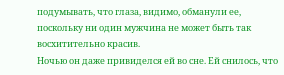подумывать, что глаза, видимо, обманули ее, поскольку ни один мужчина не может быть так восхитительно красив.
Ночью он даже привиделся ей во сне. Ей снилось, что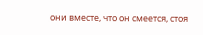они вместе, что он смеется, стоя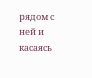рядом с ней и касаясь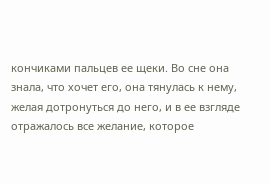кончиками пальцев ее щеки. Во сне она знала, что хочет его, она тянулась к нему, желая дотронуться до него, и в ее взгляде отражалось все желание, которое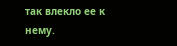так влекло ее к нему.